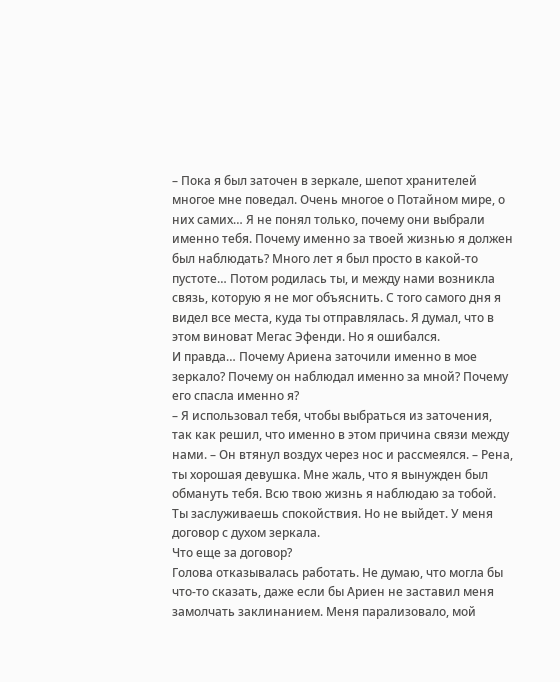– Пока я был заточен в зеркале, шепот хранителей многое мне поведал. Очень многое о Потайном мире, о них самих… Я не понял только, почему они выбрали именно тебя. Почему именно за твоей жизнью я должен был наблюдать? Много лет я был просто в какой-то пустоте… Потом родилась ты, и между нами возникла связь, которую я не мог объяснить. С того самого дня я видел все места, куда ты отправлялась. Я думал, что в этом виноват Мегас Эфенди. Но я ошибался.
И правда… Почему Ариена заточили именно в мое зеркало? Почему он наблюдал именно за мной? Почему его спасла именно я?
– Я использовал тебя, чтобы выбраться из заточения, так как решил, что именно в этом причина связи между нами. – Он втянул воздух через нос и рассмеялся. – Рена, ты хорошая девушка. Мне жаль, что я вынужден был обмануть тебя. Всю твою жизнь я наблюдаю за тобой. Ты заслуживаешь спокойствия. Но не выйдет. У меня договор с духом зеркала.
Что еще за договор?
Голова отказывалась работать. Не думаю, что могла бы что-то сказать, даже если бы Ариен не заставил меня замолчать заклинанием. Меня парализовало, мой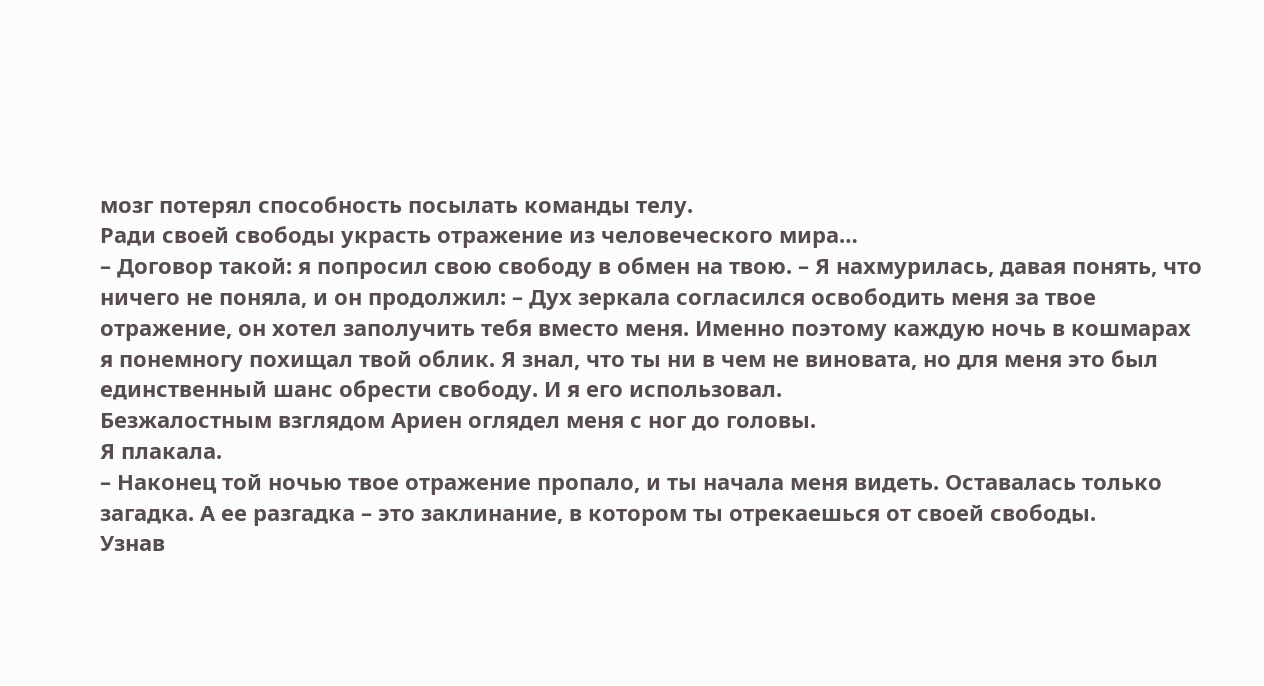мозг потерял способность посылать команды телу.
Ради своей свободы украсть отражение из человеческого мира…
– Договор такой: я попросил свою свободу в обмен на твою. – Я нахмурилась, давая понять, что ничего не поняла, и он продолжил: – Дух зеркала согласился освободить меня за твое отражение, он хотел заполучить тебя вместо меня. Именно поэтому каждую ночь в кошмарах я понемногу похищал твой облик. Я знал, что ты ни в чем не виновата, но для меня это был единственный шанс обрести свободу. И я его использовал.
Безжалостным взглядом Ариен оглядел меня с ног до головы.
Я плакала.
– Наконец той ночью твое отражение пропало, и ты начала меня видеть. Оставалась только загадка. А ее разгадка – это заклинание, в котором ты отрекаешься от своей свободы.
Узнав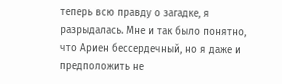теперь всю правду о загадке, я разрыдалась. Мне и так было понятно, что Ариен бессердечный, но я даже и предположить не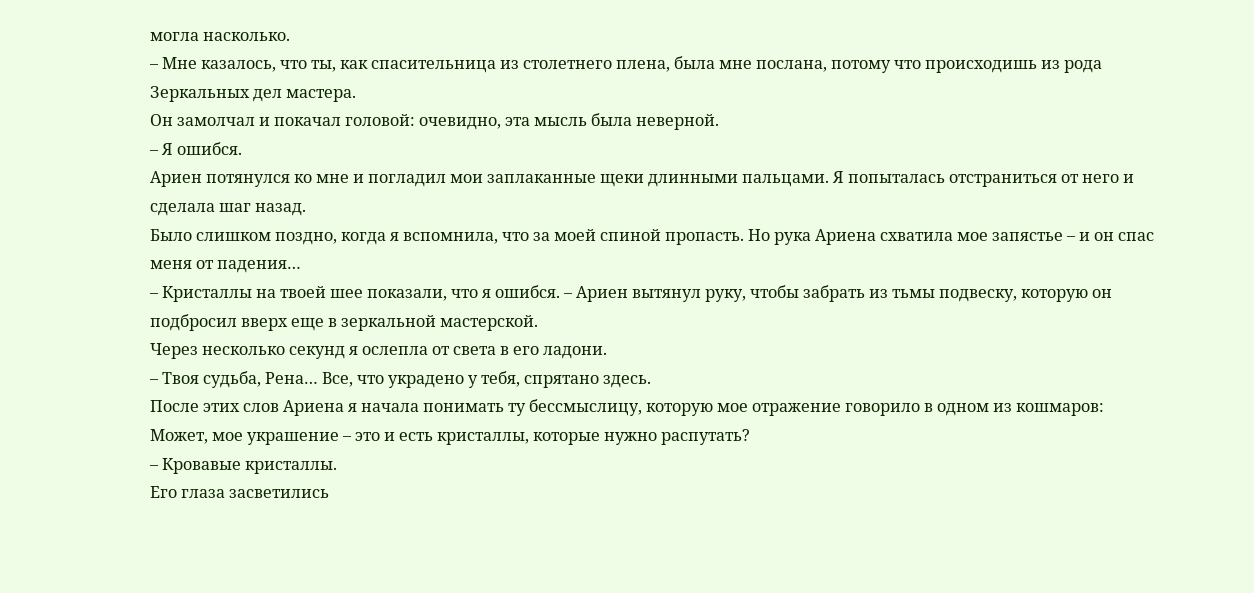могла насколько.
– Мне казалось, что ты, как спасительница из столетнего плена, была мне послана, потому что происходишь из рода Зеркальных дел мастера.
Он замолчал и покачал головой: очевидно, эта мысль была неверной.
– Я ошибся.
Ариен потянулся ко мне и погладил мои заплаканные щеки длинными пальцами. Я попыталась отстраниться от него и сделала шаг назад.
Было слишком поздно, когда я вспомнила, что за моей спиной пропасть. Но рука Ариена схватила мое запястье – и он спас меня от падения…
– Кристаллы на твоей шее показали, что я ошибся. – Ариен вытянул руку, чтобы забрать из тьмы подвеску, которую он подбросил вверх еще в зеркальной мастерской.
Через несколько секунд я ослепла от света в его ладони.
– Твоя судьба, Рена… Все, что украдено у тебя, спрятано здесь.
После этих слов Ариена я начала понимать ту бессмыслицу, которую мое отражение говорило в одном из кошмаров:
Может, мое украшение – это и есть кристаллы, которые нужно распутать?
– Кровавые кристаллы.
Его глаза засветились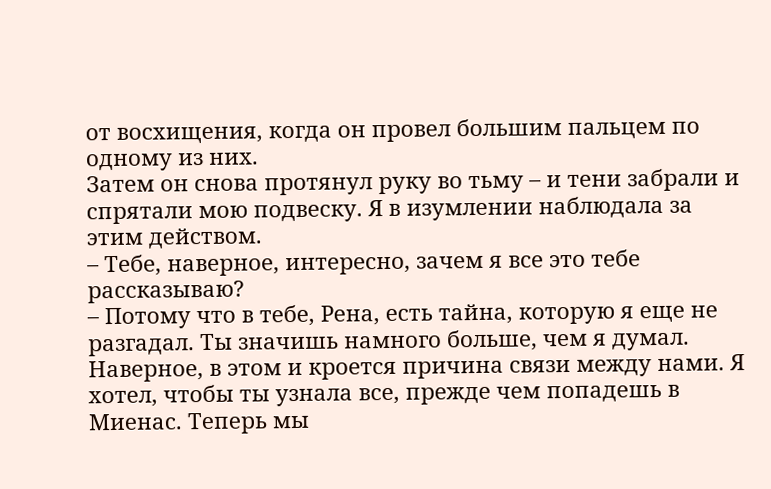от восхищения, когда он провел большим пальцем по одному из них.
Затем он снова протянул руку во тьму – и тени забрали и спрятали мою подвеску. Я в изумлении наблюдала за этим действом.
– Тебе, наверное, интересно, зачем я все это тебе рассказываю?
– Потому что в тебе, Рена, есть тайна, которую я еще не разгадал. Ты значишь намного больше, чем я думал. Наверное, в этом и кроется причина связи между нами. Я хотел, чтобы ты узнала все, прежде чем попадешь в Миенас. Теперь мы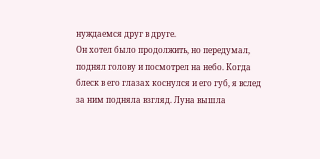нуждаемся друг в друге.
Он хотел было продолжить, но передумал, поднял голову и посмотрел на небо. Когда блеск в его глазах коснулся и его губ, я вслед за ним подняла взгляд. Луна вышла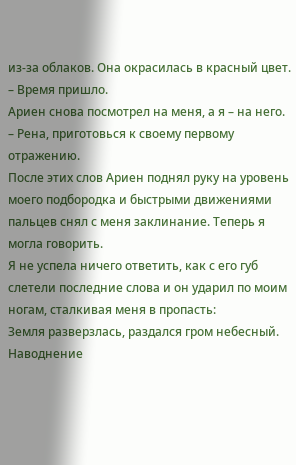из-за облаков. Она окрасилась в красный цвет.
– Время пришло.
Ариен снова посмотрел на меня, а я – на него.
– Рена, приготовься к своему первому отражению.
После этих слов Ариен поднял руку на уровень моего подбородка и быстрыми движениями пальцев снял с меня заклинание. Теперь я могла говорить.
Я не успела ничего ответить, как с его губ слетели последние слова и он ударил по моим ногам, сталкивая меня в пропасть:
Земля разверзлась, раздался гром небесный.
Наводнение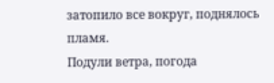затопило все вокруг, поднялось пламя.
Подули ветра, погода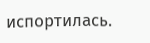испортилась.